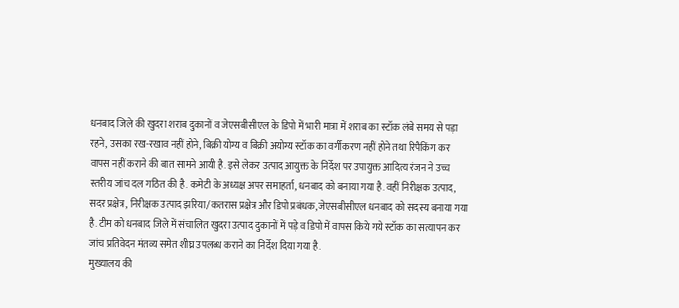धनबाद जिले की खुदरा शराब दुकानों व जेएसबीसीएल के डिपो में भारी मात्रा में शराब का स्टॉक लंबे समय से पड़ा रहने, उसका रख-रखाव नहीं होने, बिक्री योग्य व बिक्री अयोग्य स्टॉक का वर्गीकरण नहीं होने तथा रिपैकिंग कर वापस नहीं कराने की बात सामने आयी है. इसे लेकर उत्पाद आयुक्त के निर्देश पर उपायुक्त आदित्य रंजन ने उच्च स्तरीय जांच दल गठित की है. कमेटी के अध्यक्ष अपर समाहर्ता, धनबाद को बनाया गया है. वहीं निरीक्षक उत्पाद, सदर प्रक्षेत्र, निरीक्षक उत्पाद झरिया/कतरास प्रक्षेत्र और डिपो प्रबंधक, जेएसबीसीएल धनबाद को सदस्य बनाया गया है. टीम को धनबाद जिले में संचालित खुदरा उत्पाद दुकानों में पड़े व डिपो में वापस किये गये स्टॉक का सत्यापन कर जांच प्रतिवेदन मंतव्य समेत शीघ्र उपलब्ध कराने का निर्देश दिया गया है.
मुख्यालय की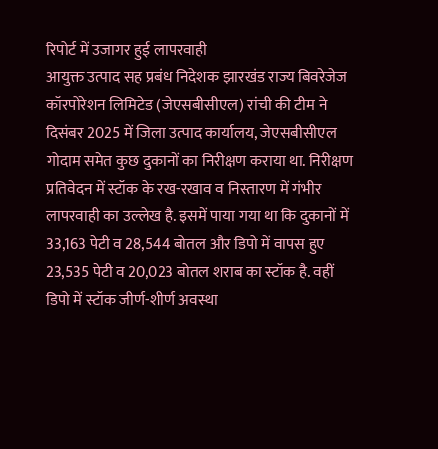रिपोर्ट में उजागर हुई लापरवाही
आयुक्त उत्पाद सह प्रबंध निदेशक झारखंड राज्य बिवरेजेज कॉरपोरेशन लिमिटेड (जेएसबीसीएल) रांची की टीम ने दिसंबर 2025 में जिला उत्पाद कार्यालय, जेएसबीसीएल गोदाम समेत कुछ दुकानों का निरीक्षण कराया था. निरीक्षण प्रतिवेदन में स्टॉक के रख-रखाव व निस्तारण में गंभीर लापरवाही का उल्लेख है. इसमें पाया गया था कि दुकानों में 33,163 पेटी व 28,544 बोतल और डिपो में वापस हुए 23,535 पेटी व 20,023 बोतल शराब का स्टॉक है. वहीं डिपो में स्टॉक जीर्ण-शीर्ण अवस्था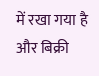में रखा गया है और बिक्री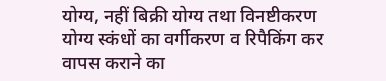योग्य, नहीं बिक्री योग्य तथा विनष्टीकरण योग्य स्कंधों का वर्गीकरण व रिपैकिंग कर वापस कराने का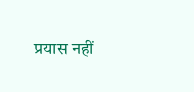प्रयास नहीं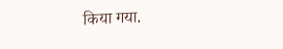किया गया.